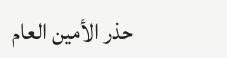حذر الأمين العام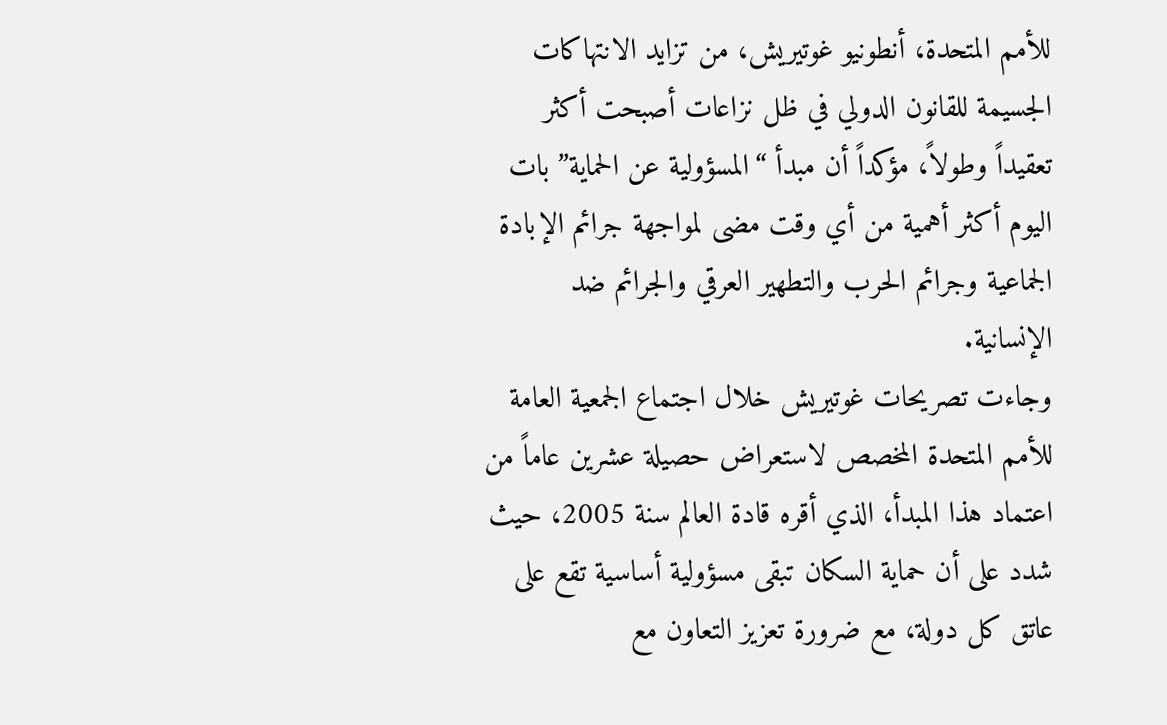للأمم المتحدة، أنطونيو غوتيريش، من تزايد الانتهاكات الجسيمة للقانون الدولي في ظل نزاعات أصبحت أكثر تعقيداً وطولاً، مؤكداً أن مبدأ “المسؤولية عن الحماية” بات اليوم أكثر أهمية من أي وقت مضى لمواجهة جرائم الإبادة الجماعية وجرائم الحرب والتطهير العرقي والجرائم ضد الإنسانية.
وجاءت تصريحات غوتيريش خلال اجتماع الجمعية العامة للأمم المتحدة المخصص لاستعراض حصيلة عشرين عاماً من اعتماد هذا المبدأ، الذي أقره قادة العالم سنة 2005، حيث شدد على أن حماية السكان تبقى مسؤولية أساسية تقع على عاتق كل دولة، مع ضرورة تعزيز التعاون مع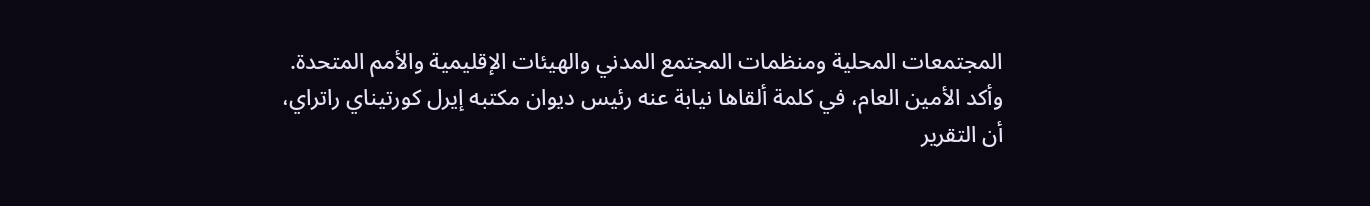المجتمعات المحلية ومنظمات المجتمع المدني والهيئات الإقليمية والأمم المتحدة.
وأكد الأمين العام، في كلمة ألقاها نيابة عنه رئيس ديوان مكتبه إيرل كورتيناي راتراي، أن التقرير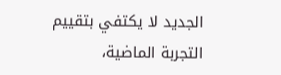الجديد لا يكتفي بتقييم التجربة الماضية،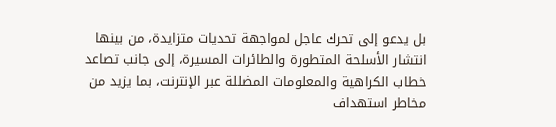بل يدعو إلى تحرك عاجل لمواجهة تحديات متزايدة، من بينها انتشار الأسلحة المتطورة والطائرات المسيرة، إلى جانب تصاعد خطاب الكراهية والمعلومات المضللة عبر الإنترنت، بما يزيد من مخاطر استهداف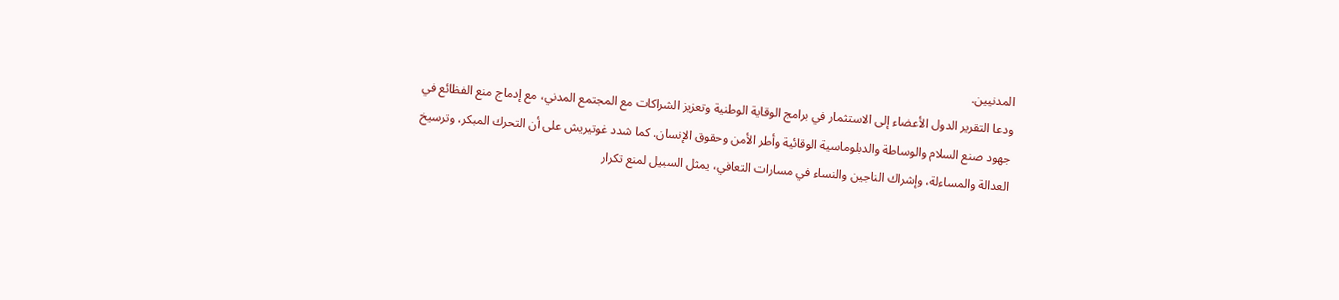المدنيين.
ودعا التقرير الدول الأعضاء إلى الاستثمار في برامج الوقاية الوطنية وتعزيز الشراكات مع المجتمع المدني، مع إدماج منع الفظائع في جهود صنع السلام والوساطة والدبلوماسية الوقائية وأطر الأمن وحقوق الإنسان. كما شدد غوتيريش على أن التحرك المبكر، وترسيخ العدالة والمساءلة، وإشراك الناجين والنساء في مسارات التعافي، يمثل السبيل لمنع تكرار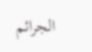الجرائم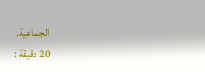الجماعية.
20 دقيقة :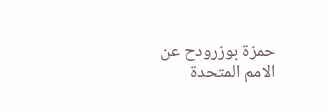حمزة بوزرودح عن الامم المتحدة